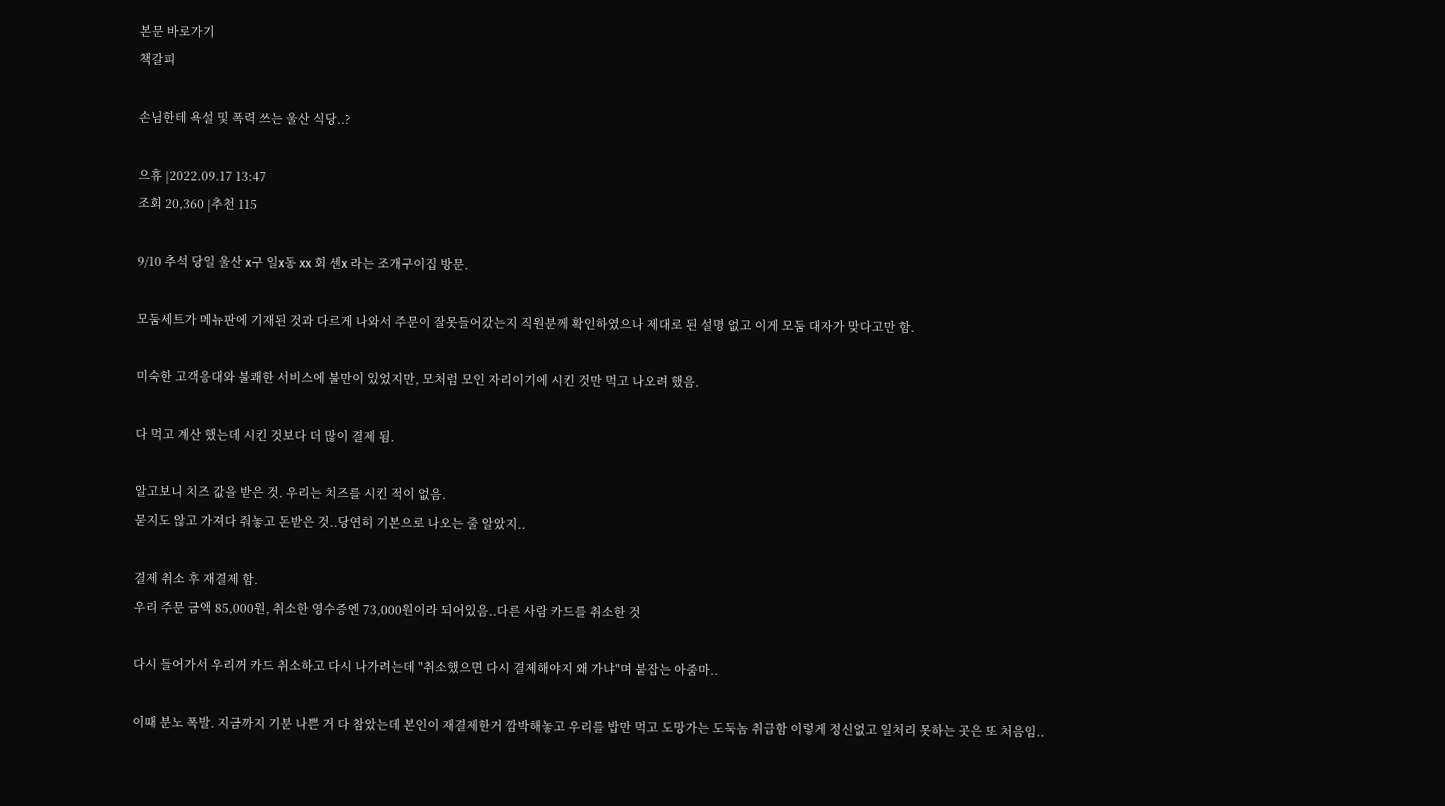본문 바로가기
책갈피

손님한테 욕설 및 폭력 쓰는 울산 식당..?

으휴 |2022.09.17 13:47
조회 20,360 |추천 115

9/10 추석 당일 울산 x구 일x동 xx 회 센x 라는 조개구이집 방문.

모둠세트가 메뉴판에 기재된 것과 다르게 나와서 주문이 잘못들어갔는지 직원분께 확인하였으나 제대로 된 설명 없고 이게 모둠 대자가 맞다고만 함.

미숙한 고객응대와 불쾌한 서비스에 불만이 있었지만, 모처럼 모인 자리이기에 시킨 것만 먹고 나오려 했음.

다 먹고 계산 했는데 시킨 것보다 더 많이 결제 됨.

알고보니 치즈 값을 받은 것. 우리는 치즈를 시킨 적이 없음.
묻지도 않고 가져다 줘놓고 돈받은 것..당연히 기본으로 나오는 줄 알았지..

결제 취소 후 재결제 함.
우리 주문 금액 85,000원, 취소한 영수증엔 73,000원이라 되어있음..다른 사람 카드를 취소한 것

다시 들어가서 우리꺼 카드 취소하고 다시 나가려는데 "취소했으면 다시 결제해야지 왜 가냐"며 붙잡는 아줌마..

이때 분노 폭발. 지금까지 기분 나쁜 거 다 참았는데 본인이 재결제한거 깜박해놓고 우리를 밥만 먹고 도망가는 도둑놈 취급함 이렇게 정신없고 일처리 못하는 곳은 또 처음임..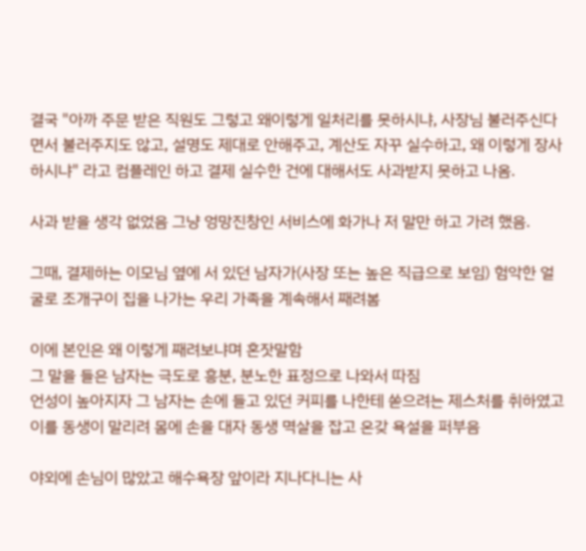결국 "아까 주문 받은 직원도 그렇고 왜이렇게 일처리를 못하시냐, 사장님 불러주신다면서 불러주지도 않고, 설명도 제대로 안해주고, 계산도 자꾸 실수하고, 왜 이렇게 장사하시냐" 라고 컴플레인 하고 결제 실수한 건에 대해서도 사과받지 못하고 나옴.

사과 받을 생각 없었음 그냥 엉망진창인 서비스에 화가나 저 말만 하고 가려 했음.

그때, 결제하는 이모님 옆에 서 있던 남자가(사장 또는 높은 직급으로 보임) 험악한 얼굴로 조개구이 집을 나가는 우리 가족을 계속해서 째려봄

이에 본인은 왜 이렇게 째려보냐며 혼잣말함
그 말을 들은 남자는 극도로 흥분, 분노한 표정으로 나와서 따짐
언성이 높아지자 그 남자는 손에 들고 있던 커피를 나한테 쏟으려는 제스처를 취하였고 이를 동생이 말리려 몸에 손을 대자 동생 멱살을 잡고 온갖 욕설을 퍼부음

야외에 손님이 많았고 해수욕장 앞이라 지나다니는 사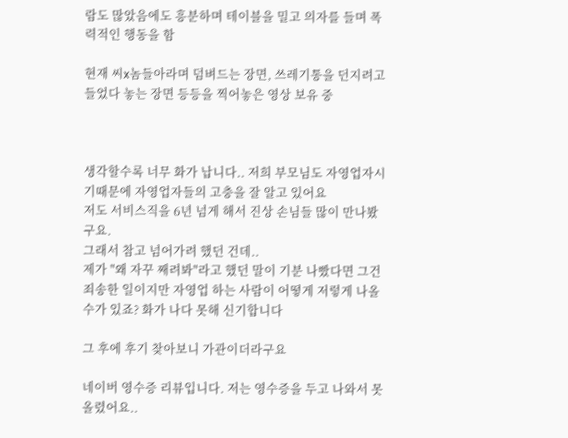람도 많았음에도 흥분하며 테이블을 밀고 의자를 들며 폭력적인 행동을 함

현재 씨x놈들아라며 덤벼드는 장면, 쓰레기통을 던지려고 들었다 놓는 장면 등등을 찍어놓은 영상 보유 중



생각할수록 너무 화가 납니다.. 저희 부모님도 자영업자시기때문에 자영업자들의 고충을 잘 알고 있어요
저도 서비스직을 6년 넘게 해서 진상 손님들 많이 만나봤구요.
그래서 참고 넘어가려 했던 건데..
제가 "왜 자꾸 째려봐"라고 했던 말이 기분 나빴다면 그건 죄송한 일이지만 자영업 하는 사람이 어떻게 저렇게 나올 수가 있죠? 화가 나다 못해 신기합니다

그 후에 후기 찾아보니 가관이더라구요

네이버 영수증 리뷰입니다. 저는 영수증을 두고 나와서 못올렸어요..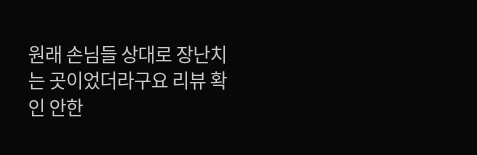원래 손님들 상대로 장난치는 곳이었더라구요 리뷰 확인 안한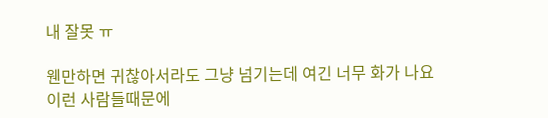내 잘못 ㅠ

웬만하면 귀찮아서라도 그냥 넘기는데 여긴 너무 화가 나요
이런 사람들때문에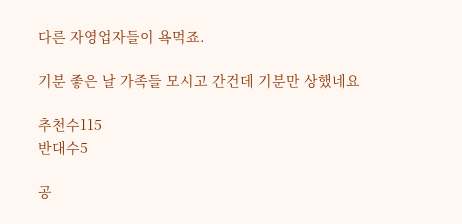다른 자영업자들이 욕먹죠.

기분 좋은 날 가족들 모시고 간건데 기분만 상했네요

추천수115
반대수5

공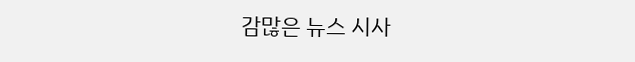감많은 뉴스 시사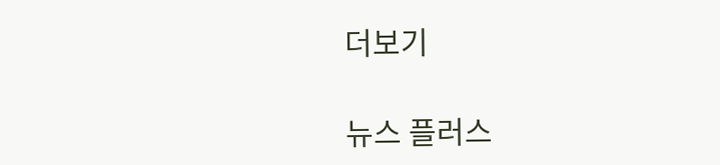더보기

뉴스 플러스